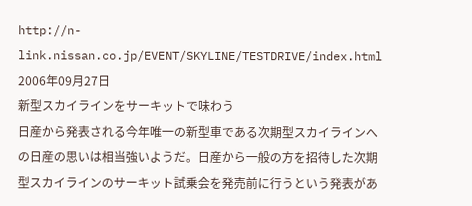http://n-link.nissan.co.jp/EVENT/SKYLINE/TESTDRIVE/index.html
2006年09月27日
新型スカイラインをサーキットで味わう
日産から発表される今年唯一の新型車である次期型スカイラインへの日産の思いは相当強いようだ。日産から一般の方を招待した次期型スカイラインのサーキット試乗会を発売前に行うという発表があ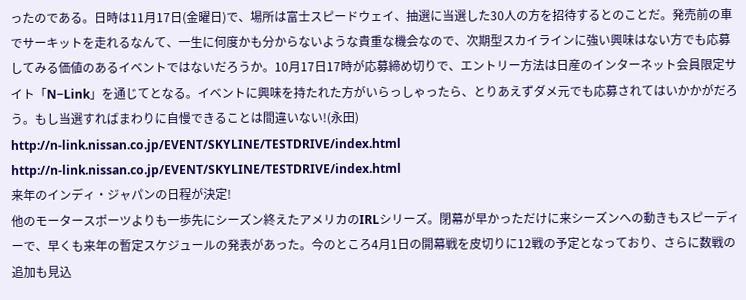ったのである。日時は11月17日(金曜日)で、場所は富士スピードウェイ、抽選に当選した30人の方を招待するとのことだ。発売前の車でサーキットを走れるなんて、一生に何度かも分からないような貴重な機会なので、次期型スカイラインに強い興味はない方でも応募してみる価値のあるイベントではないだろうか。10月17日17時が応募締め切りで、エントリー方法は日産のインターネット会員限定サイト「N−Link」を通じてとなる。イベントに興味を持たれた方がいらっしゃったら、とりあえずダメ元でも応募されてはいかかがだろう。もし当選すればまわりに自慢できることは間違いない!(永田)
http://n-link.nissan.co.jp/EVENT/SKYLINE/TESTDRIVE/index.html
http://n-link.nissan.co.jp/EVENT/SKYLINE/TESTDRIVE/index.html
来年のインディ・ジャパンの日程が決定!
他のモータースポーツよりも一歩先にシーズン終えたアメリカのIRLシリーズ。閉幕が早かっただけに来シーズンへの動きもスピーディーで、早くも来年の暫定スケジュールの発表があった。今のところ4月1日の開幕戦を皮切りに12戦の予定となっており、さらに数戦の追加も見込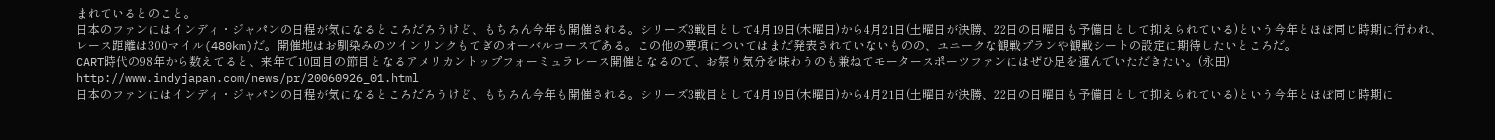まれているとのこと。
日本のファンにはインディ・ジャパンの日程が気になるところだろうけど、もちろん今年も開催される。シリーズ3戦目として4月19日(木曜日)から4月21日(土曜日が決勝、22日の日曜日も予備日として抑えられている)という今年とほぼ同じ時期に行われ、レース距離は300マイル(480km)だ。開催地はお馴染みのツインリンクもてぎのオーバルコースである。この他の要項についてはまだ発表されていないものの、ユニークな観戦プランや観戦シートの設定に期待したいところだ。
CART時代の98年から数えてると、来年で10回目の節目となるアメリカントップフォーミュラレース開催となるので、お祭り気分を味わうのも兼ねてモータースポーツファンにはぜひ足を運んでいただきたい。(永田)
http://www.indyjapan.com/news/pr/20060926_01.html
日本のファンにはインディ・ジャパンの日程が気になるところだろうけど、もちろん今年も開催される。シリーズ3戦目として4月19日(木曜日)から4月21日(土曜日が決勝、22日の日曜日も予備日として抑えられている)という今年とほぼ同じ時期に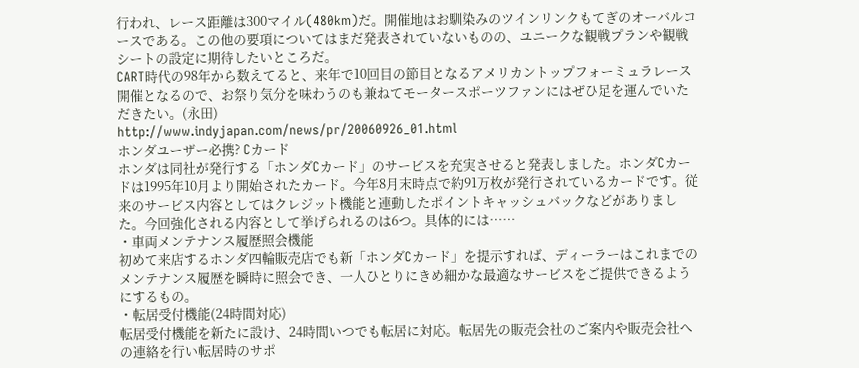行われ、レース距離は300マイル(480km)だ。開催地はお馴染みのツインリンクもてぎのオーバルコースである。この他の要項についてはまだ発表されていないものの、ユニークな観戦プランや観戦シートの設定に期待したいところだ。
CART時代の98年から数えてると、来年で10回目の節目となるアメリカントップフォーミュラレース開催となるので、お祭り気分を味わうのも兼ねてモータースポーツファンにはぜひ足を運んでいただきたい。(永田)
http://www.indyjapan.com/news/pr/20060926_01.html
ホンダユーザー必携? Cカード
ホンダは同社が発行する「ホンダCカード」のサービスを充実させると発表しました。ホンダCカードは1995年10月より開始されたカード。今年8月末時点で約91万枚が発行されているカードです。従来のサービス内容としてはクレジット機能と連動したポイントキャッシュバックなどがありました。今回強化される内容として挙げられるのは6つ。具体的には……
・車両メンテナンス履歴照会機能
初めて来店するホンダ四輪販売店でも新「ホンダCカード」を提示すれば、ディーラーはこれまでのメンテナンス履歴を瞬時に照会でき、一人ひとりにきめ細かな最適なサービスをご提供できるようにするもの。
・転居受付機能(24時間対応)
転居受付機能を新たに設け、24時間いつでも転居に対応。転居先の販売会社のご案内や販売会社への連絡を行い転居時のサポ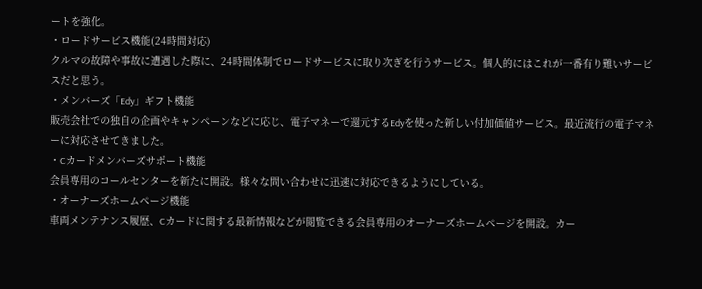ートを強化。
・ロードサービス機能(24時間対応)
クルマの故障や事故に遭遇した際に、24時間体制でロードサービスに取り次ぎを行うサービス。個人的にはこれが一番有り難いサービスだと思う。
・メンバーズ「Edy」ギフト機能
販売会社での独自の企画やキャンペーンなどに応じ、電子マネーで還元するEdyを使った新しい付加価値サービス。最近流行の電子マネーに対応させてきました。
・Cカードメンバーズサポート機能
会員専用のコールセンターを新たに開設。様々な問い合わせに迅速に対応できるようにしている。
・オーナーズホームページ機能
車両メンテナンス履歴、Cカードに関する最新情報などが閲覧できる会員専用のオーナーズホームページを開設。カー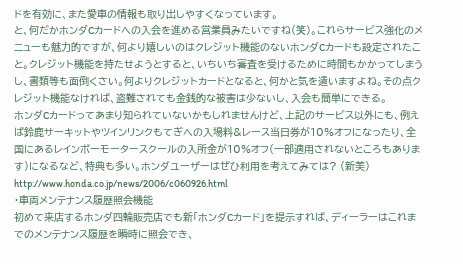ドを有効に、また愛車の情報も取り出しやすくなっています。
と、何だかホンダCカードへの入会を進める営業員みたいですね(笑)。これらサービス強化のメニューも魅力的ですが、何より嬉しいのはクレジット機能のないホンダCカードも設定されたこと。クレジット機能を持たせようとすると、いちいち審査を受けるために時間もかかってしまうし、書類等も面倒くさい。何よりクレジットカードとなると、何かと気を遣いますよね。その点クレジット機能なければ、盗難されても金銭的な被害は少ないし、入会も簡単にできる。
ホンダCカードってあまり知られていないかもしれませんけど、上記のサービス以外にも、例えば鈴鹿サーキットやツインリンクもてぎへの入場料&レース当日券が10%オフになったり、全国にあるレインボーモータースクールの入所金が10%オフ(一部適用されないところもあります)になるなど、特典も多い。ホンダユーザーはぜひ利用を考えてみては? (新美)
http://www.honda.co.jp/news/2006/c060926.html
・車両メンテナンス履歴照会機能
初めて来店するホンダ四輪販売店でも新「ホンダCカード」を提示すれば、ディーラーはこれまでのメンテナンス履歴を瞬時に照会でき、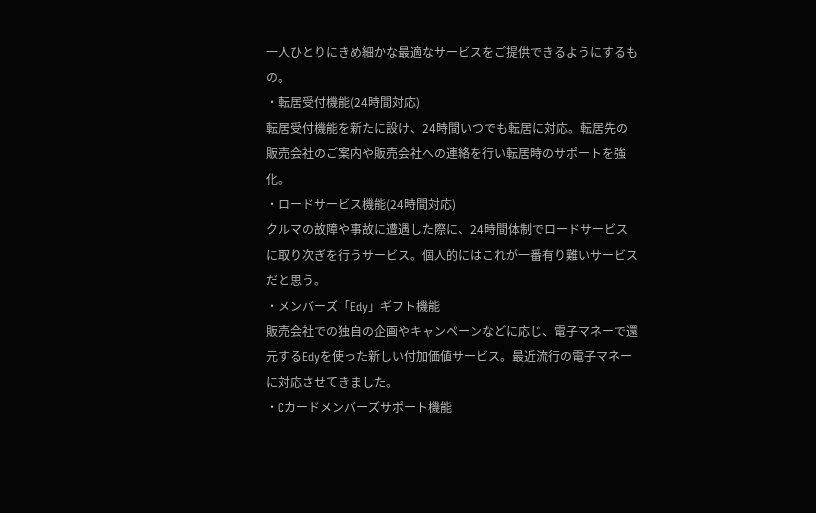一人ひとりにきめ細かな最適なサービスをご提供できるようにするもの。
・転居受付機能(24時間対応)
転居受付機能を新たに設け、24時間いつでも転居に対応。転居先の販売会社のご案内や販売会社への連絡を行い転居時のサポートを強化。
・ロードサービス機能(24時間対応)
クルマの故障や事故に遭遇した際に、24時間体制でロードサービスに取り次ぎを行うサービス。個人的にはこれが一番有り難いサービスだと思う。
・メンバーズ「Edy」ギフト機能
販売会社での独自の企画やキャンペーンなどに応じ、電子マネーで還元するEdyを使った新しい付加価値サービス。最近流行の電子マネーに対応させてきました。
・Cカードメンバーズサポート機能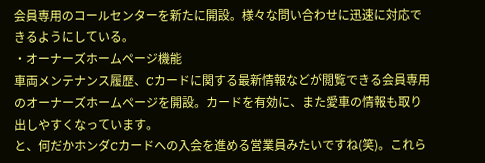会員専用のコールセンターを新たに開設。様々な問い合わせに迅速に対応できるようにしている。
・オーナーズホームページ機能
車両メンテナンス履歴、Cカードに関する最新情報などが閲覧できる会員専用のオーナーズホームページを開設。カードを有効に、また愛車の情報も取り出しやすくなっています。
と、何だかホンダCカードへの入会を進める営業員みたいですね(笑)。これら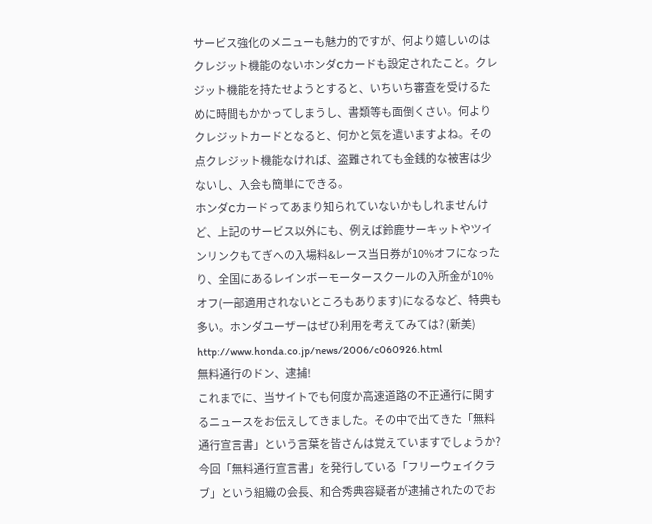サービス強化のメニューも魅力的ですが、何より嬉しいのはクレジット機能のないホンダCカードも設定されたこと。クレジット機能を持たせようとすると、いちいち審査を受けるために時間もかかってしまうし、書類等も面倒くさい。何よりクレジットカードとなると、何かと気を遣いますよね。その点クレジット機能なければ、盗難されても金銭的な被害は少ないし、入会も簡単にできる。
ホンダCカードってあまり知られていないかもしれませんけど、上記のサービス以外にも、例えば鈴鹿サーキットやツインリンクもてぎへの入場料&レース当日券が10%オフになったり、全国にあるレインボーモータースクールの入所金が10%オフ(一部適用されないところもあります)になるなど、特典も多い。ホンダユーザーはぜひ利用を考えてみては? (新美)
http://www.honda.co.jp/news/2006/c060926.html
無料通行のドン、逮捕!
これまでに、当サイトでも何度か高速道路の不正通行に関するニュースをお伝えしてきました。その中で出てきた「無料通行宣言書」という言葉を皆さんは覚えていますでしょうか? 今回「無料通行宣言書」を発行している「フリーウェイクラブ」という組織の会長、和合秀典容疑者が逮捕されたのでお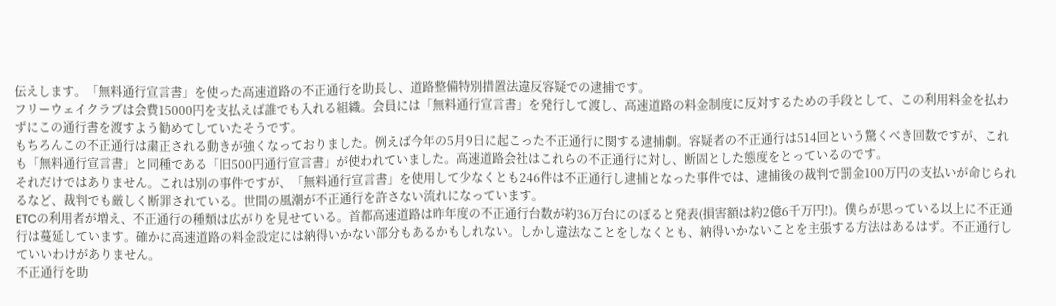伝えします。「無料通行宣言書」を使った高速道路の不正通行を助長し、道路整備特別措置法違反容疑での逮捕です。
フリーウェイクラブは会費15000円を支払えば誰でも入れる組織。会員には「無料通行宣言書」を発行して渡し、高速道路の料金制度に反対するための手段として、この利用料金を払わずにこの通行書を渡すよう勧めてしていたそうです。
もちろんこの不正通行は粛正される動きが強くなっておりました。例えば今年の5月9日に起こった不正通行に関する逮捕劇。容疑者の不正通行は514回という驚くべき回数ですが、これも「無料通行宣言書」と同種である「旧500円通行宣言書」が使われていました。高速道路会社はこれらの不正通行に対し、断固とした態度をとっているのです。
それだけではありません。これは別の事件ですが、「無料通行宣言書」を使用して少なくとも246件は不正通行し逮捕となった事件では、逮捕後の裁判で罰金100万円の支払いが命じられるなど、裁判でも厳しく断罪されている。世間の風潮が不正通行を許さない流れになっています。
ETCの利用者が増え、不正通行の種類は広がりを見せている。首都高速道路は昨年度の不正通行台数が約36万台にのぼると発表(損害額は約2億6千万円!)。僕らが思っている以上に不正通行は蔓延しています。確かに高速道路の料金設定には納得いかない部分もあるかもしれない。しかし違法なことをしなくとも、納得いかないことを主張する方法はあるはず。不正通行していいわけがありません。
不正通行を助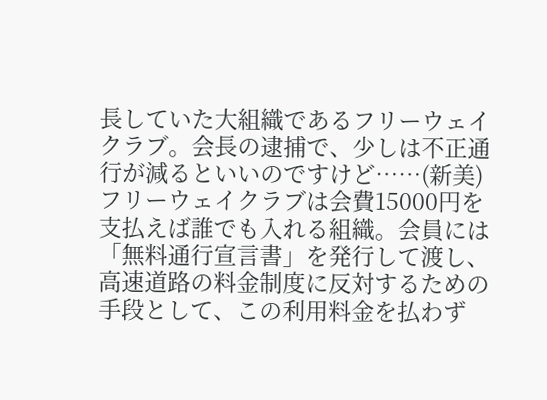長していた大組織であるフリーウェイクラブ。会長の逮捕で、少しは不正通行が減るといいのですけど……(新美)
フリーウェイクラブは会費15000円を支払えば誰でも入れる組織。会員には「無料通行宣言書」を発行して渡し、高速道路の料金制度に反対するための手段として、この利用料金を払わず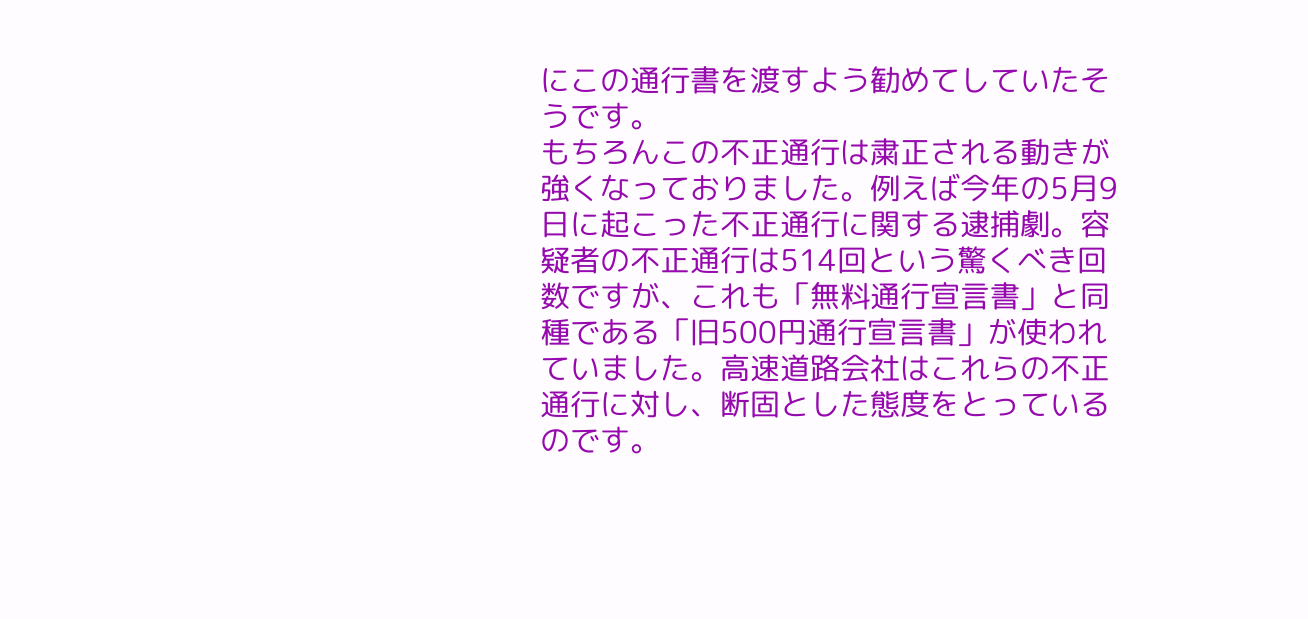にこの通行書を渡すよう勧めてしていたそうです。
もちろんこの不正通行は粛正される動きが強くなっておりました。例えば今年の5月9日に起こった不正通行に関する逮捕劇。容疑者の不正通行は514回という驚くべき回数ですが、これも「無料通行宣言書」と同種である「旧500円通行宣言書」が使われていました。高速道路会社はこれらの不正通行に対し、断固とした態度をとっているのです。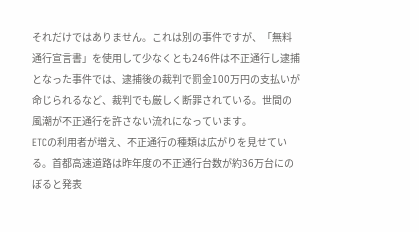それだけではありません。これは別の事件ですが、「無料通行宣言書」を使用して少なくとも246件は不正通行し逮捕となった事件では、逮捕後の裁判で罰金100万円の支払いが命じられるなど、裁判でも厳しく断罪されている。世間の風潮が不正通行を許さない流れになっています。
ETCの利用者が増え、不正通行の種類は広がりを見せている。首都高速道路は昨年度の不正通行台数が約36万台にのぼると発表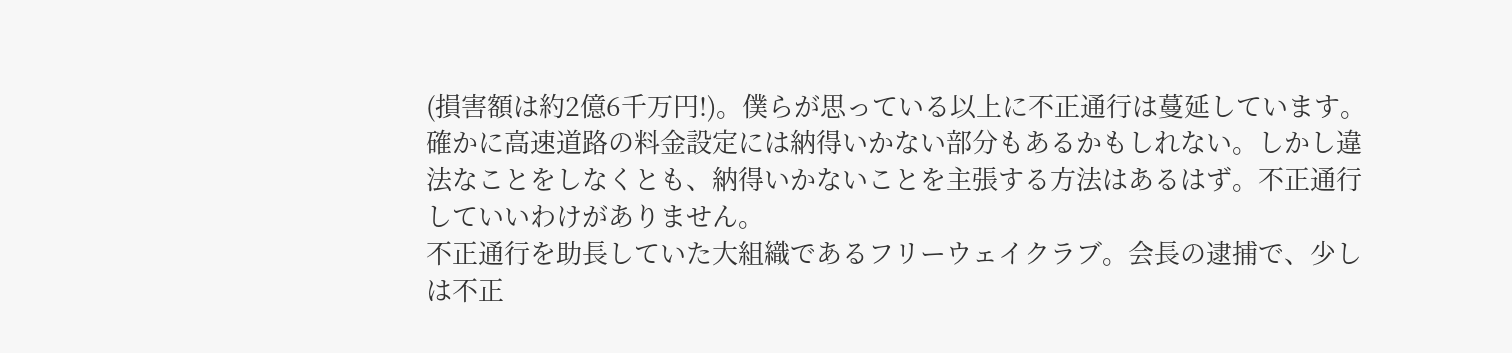(損害額は約2億6千万円!)。僕らが思っている以上に不正通行は蔓延しています。確かに高速道路の料金設定には納得いかない部分もあるかもしれない。しかし違法なことをしなくとも、納得いかないことを主張する方法はあるはず。不正通行していいわけがありません。
不正通行を助長していた大組織であるフリーウェイクラブ。会長の逮捕で、少しは不正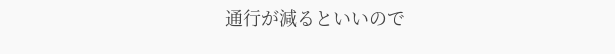通行が減るといいので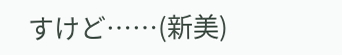すけど……(新美)